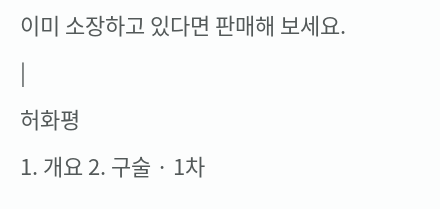이미 소장하고 있다면 판매해 보세요.
|
허화평
1. 개요 2. 구술 · 1차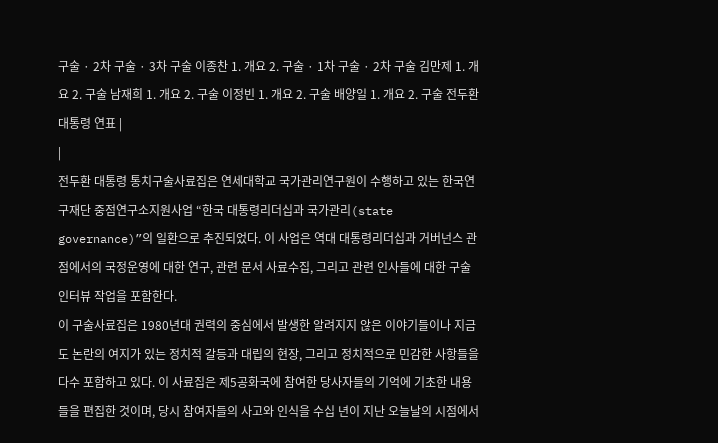구술 · 2차 구술 · 3차 구술 이종찬 1. 개요 2. 구술 · 1차 구술 · 2차 구술 김만제 1. 개요 2. 구술 남재희 1. 개요 2. 구술 이정빈 1. 개요 2. 구술 배양일 1. 개요 2. 구술 전두환 대통령 연표 |
|
전두환 대통령 통치구술사료집은 연세대학교 국가관리연구원이 수행하고 있는 한국연구재단 중점연구소지원사업 “한국 대통령리더십과 국가관리(state governance)”의 일환으로 추진되었다. 이 사업은 역대 대통령리더십과 거버넌스 관점에서의 국정운영에 대한 연구, 관련 문서 사료수집, 그리고 관련 인사들에 대한 구술인터뷰 작업을 포함한다.
이 구술사료집은 1980년대 권력의 중심에서 발생한 알려지지 않은 이야기들이나 지금도 논란의 여지가 있는 정치적 갈등과 대립의 현장, 그리고 정치적으로 민감한 사항들을 다수 포함하고 있다. 이 사료집은 제5공화국에 참여한 당사자들의 기억에 기초한 내용들을 편집한 것이며, 당시 참여자들의 사고와 인식을 수십 년이 지난 오늘날의 시점에서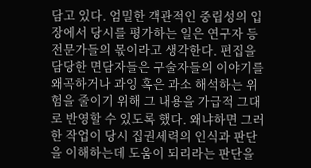담고 있다. 엄밀한 객관적인 중립성의 입장에서 당시를 평가하는 일은 연구자 등 전문가들의 몫이라고 생각한다. 편집을 담당한 면담자들은 구술자들의 이야기를 왜곡하거나 과잉 혹은 과소 해석하는 위험을 줄이기 위해 그 내용을 가급적 그대로 반영할 수 있도록 했다. 왜냐하면 그러한 작업이 당시 집권세력의 인식과 판단을 이해하는데 도움이 되리라는 판단을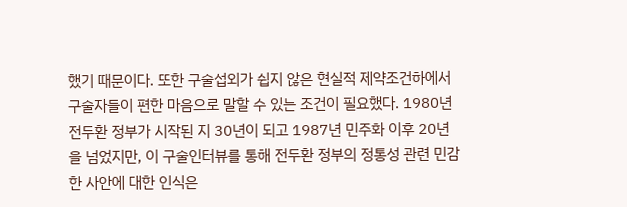했기 때문이다. 또한 구술섭외가 쉽지 않은 현실적 제약조건하에서 구술자들이 편한 마음으로 말할 수 있는 조건이 필요했다. 1980년 전두환 정부가 시작된 지 30년이 되고 1987년 민주화 이후 20년을 넘었지만, 이 구술인터뷰를 통해 전두환 정부의 정통성 관련 민감한 사안에 대한 인식은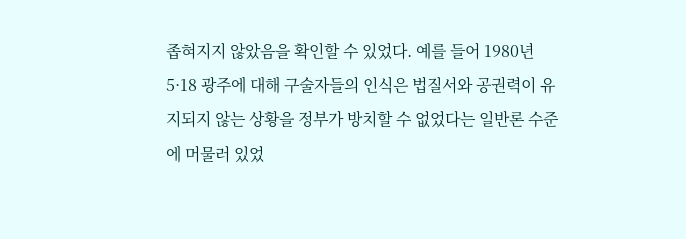좁혀지지 않았음을 확인할 수 있었다. 예를 들어 1980년 5·18 광주에 대해 구술자들의 인식은 법질서와 공권력이 유지되지 않는 상황을 정부가 방치할 수 없었다는 일반론 수준에 머물러 있었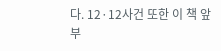다. 12·12사건 또한 이 책 앞부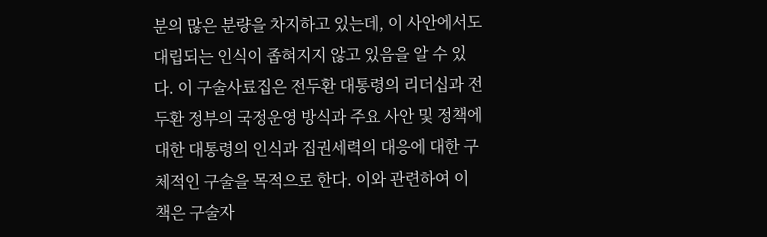분의 많은 분량을 차지하고 있는데, 이 사안에서도 대립되는 인식이 좁혀지지 않고 있음을 알 수 있다. 이 구술사료집은 전두환 대통령의 리더십과 전두환 정부의 국정운영 방식과 주요 사안 및 정책에 대한 대통령의 인식과 집권세력의 대응에 대한 구체적인 구술을 목적으로 한다. 이와 관련하여 이 책은 구술자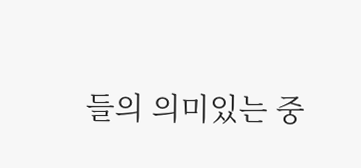들의 의미있는 중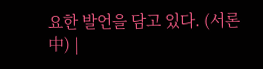요한 발언을 담고 있다. (서론 中) |